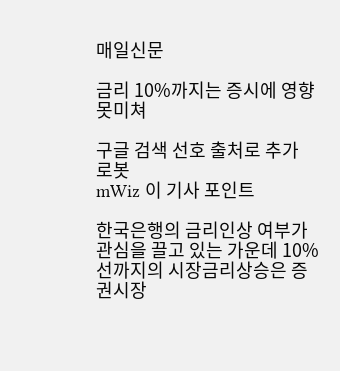매일신문

금리 10%까지는 증시에 영향 못미쳐

구글 검색 선호 출처로 추가
로봇
mWiz 이 기사 포인트

한국은행의 금리인상 여부가 관심을 끌고 있는 가운데 10%선까지의 시장금리상승은 증권시장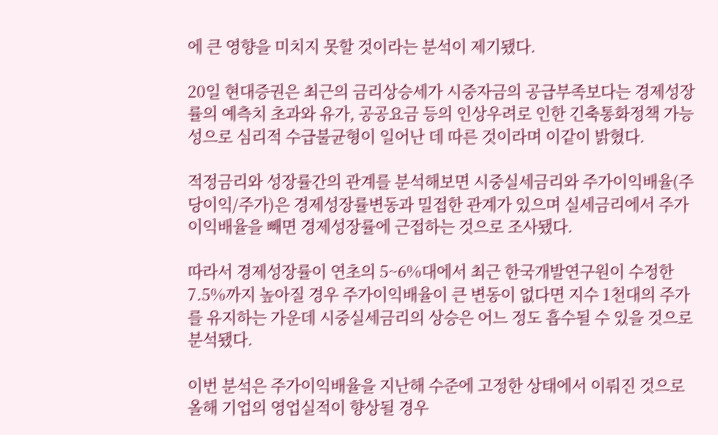에 큰 영향을 미치지 못할 것이라는 분석이 제기됐다.

20일 현대증권은 최근의 금리상승세가 시중자금의 공급부족보다는 경제성장률의 예측치 초과와 유가, 공공요금 등의 인상우려로 인한 긴축통화정책 가능성으로 심리적 수급불균형이 일어난 데 따른 것이라며 이같이 밝혔다.

적정금리와 성장률간의 관계를 분석해보면 시중실세금리와 주가이익배율(주당이익/주가)은 경제성장률변동과 밀접한 관계가 있으며 실세금리에서 주가이익배율을 빼면 경제성장률에 근접하는 것으로 조사됐다.

따라서 경제성장률이 연초의 5~6%대에서 최근 한국개발연구원이 수정한 7.5%까지 높아질 경우 주가이익배율이 큰 변동이 없다면 지수 1천대의 주가를 유지하는 가운데 시중실세금리의 상승은 어느 정도 흡수될 수 있을 것으로 분석됐다.

이번 분석은 주가이익배율을 지난해 수준에 고정한 상태에서 이뤄진 것으로 올해 기업의 영업실적이 향상될 경우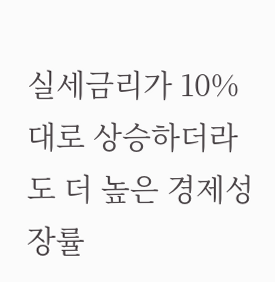실세금리가 10%대로 상승하더라도 더 높은 경제성장률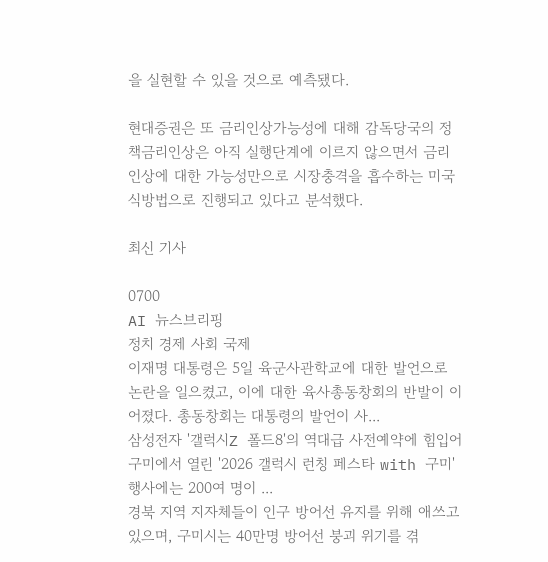을 실현할 수 있을 것으로 예측됐다.

현대증권은 또 금리인상가능성에 대해 감독당국의 정책금리인상은 아직 실행단계에 이르지 않으면서 금리인상에 대한 가능성만으로 시장충격을 흡수하는 미국식방법으로 진행되고 있다고 분석했다.

최신 기사

0700
AI 뉴스브리핑
정치 경제 사회 국제
이재명 대통령은 5일 육군사관학교에 대한 발언으로 논란을 일으켰고, 이에 대한 육사총동창회의 반발이 이어졌다. 총동창회는 대통령의 발언이 사...
삼성전자 '갤럭시Z 폴드8'의 역대급 사전예약에 힘입어 구미에서 열린 '2026 갤럭시 런칭 페스타 with 구미' 행사에는 200여 명이 ...
경북 지역 지자체들이 인구 방어선 유지를 위해 애쓰고 있으며, 구미시는 40만명 방어선 붕괴 위기를 겪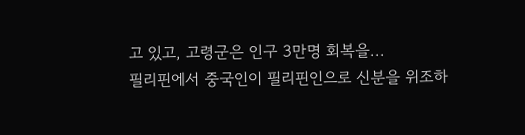고 있고, 고령군은 인구 3만명 회복을...
필리핀에서 중국인이 필리핀인으로 신분을 위조하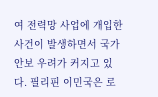여 전력망 사업에 개입한 사건이 발생하면서 국가 안보 우려가 커지고 있다. 필리핀 이민국은 로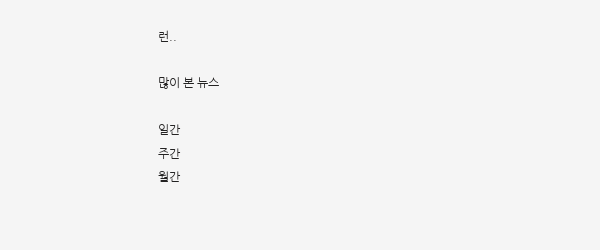런..

많이 본 뉴스

일간
주간
월간